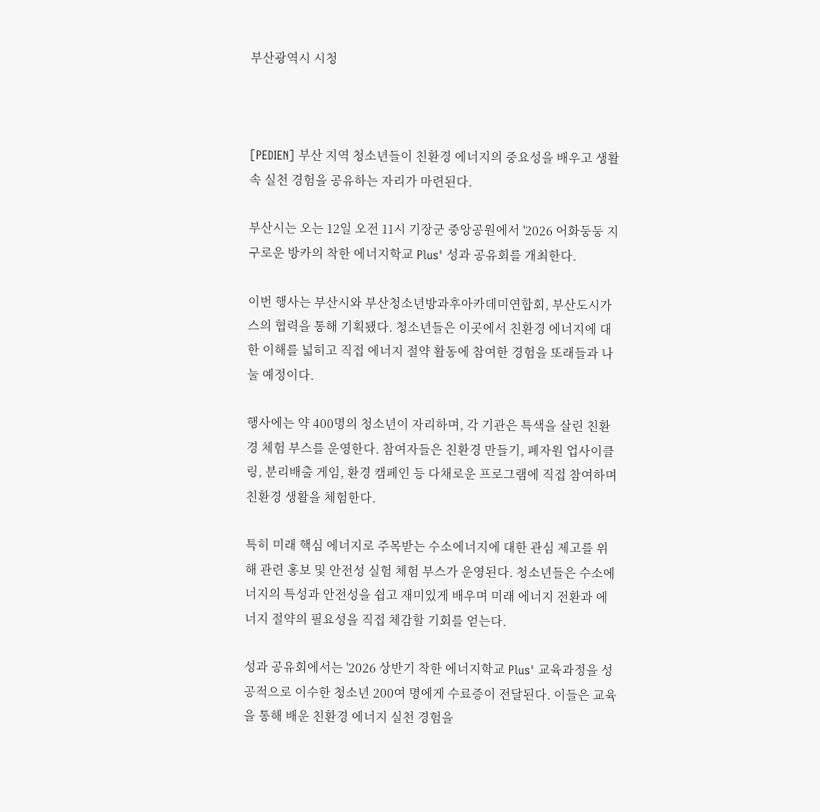부산광역시 시청



[PEDIEN] 부산 지역 청소년들이 친환경 에너지의 중요성을 배우고 생활 속 실천 경험을 공유하는 자리가 마련된다.

부산시는 오는 12일 오전 11시 기장군 중앙공원에서 '2026 어화둥둥 지구로운 방카의 착한 에너지학교 Plus' 성과 공유회를 개최한다.

이번 행사는 부산시와 부산청소년방과후아카데미연합회, 부산도시가스의 협력을 통해 기획됐다. 청소년들은 이곳에서 친환경 에너지에 대한 이해를 넓히고 직접 에너지 절약 활동에 참여한 경험을 또래들과 나눌 예정이다.

행사에는 약 400명의 청소년이 자리하며, 각 기관은 특색을 살린 친환경 체험 부스를 운영한다. 참여자들은 친환경 만들기, 폐자원 업사이클링, 분리배출 게임, 환경 캠페인 등 다채로운 프로그램에 직접 참여하며 친환경 생활을 체험한다.

특히 미래 핵심 에너지로 주목받는 수소에너지에 대한 관심 제고를 위해 관련 홍보 및 안전성 실험 체험 부스가 운영된다. 청소년들은 수소에너지의 특성과 안전성을 쉽고 재미있게 배우며 미래 에너지 전환과 에너지 절약의 필요성을 직접 체감할 기회를 얻는다.

성과 공유회에서는 '2026 상반기 착한 에너지학교 Plus' 교육과정을 성공적으로 이수한 청소년 200여 명에게 수료증이 전달된다. 이들은 교육을 통해 배운 친환경 에너지 실천 경험을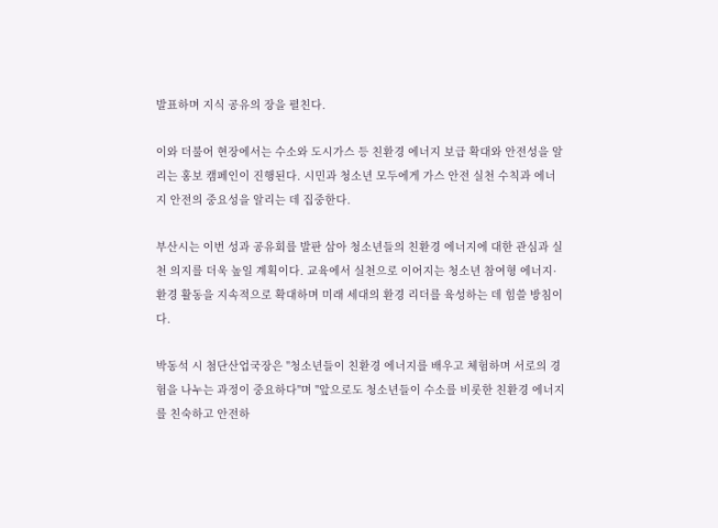발표하며 지식 공유의 장을 펼친다.

이와 더불어 현장에서는 수소와 도시가스 등 친환경 에너지 보급 확대와 안전성을 알리는 홍보 캠페인이 진행된다. 시민과 청소년 모두에게 가스 안전 실천 수칙과 에너지 안전의 중요성을 알리는 데 집중한다.

부산시는 이번 성과 공유회를 발판 삼아 청소년들의 친환경 에너지에 대한 관심과 실천 의지를 더욱 높일 계획이다. 교육에서 실천으로 이어지는 청소년 참여형 에너지·환경 활동을 지속적으로 확대하며 미래 세대의 환경 리더를 육성하는 데 힘쓸 방침이다.

박동석 시 첨단산업국장은 "청소년들이 친환경 에너지를 배우고 체험하며 서로의 경험을 나누는 과정이 중요하다"며 "앞으로도 청소년들이 수소를 비롯한 친환경 에너지를 친숙하고 안전하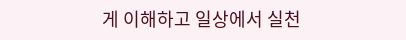게 이해하고 일상에서 실천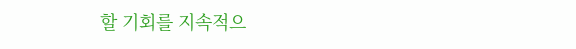할 기회를 지속적으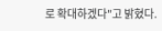로 확대하겠다"고 밝혔다.